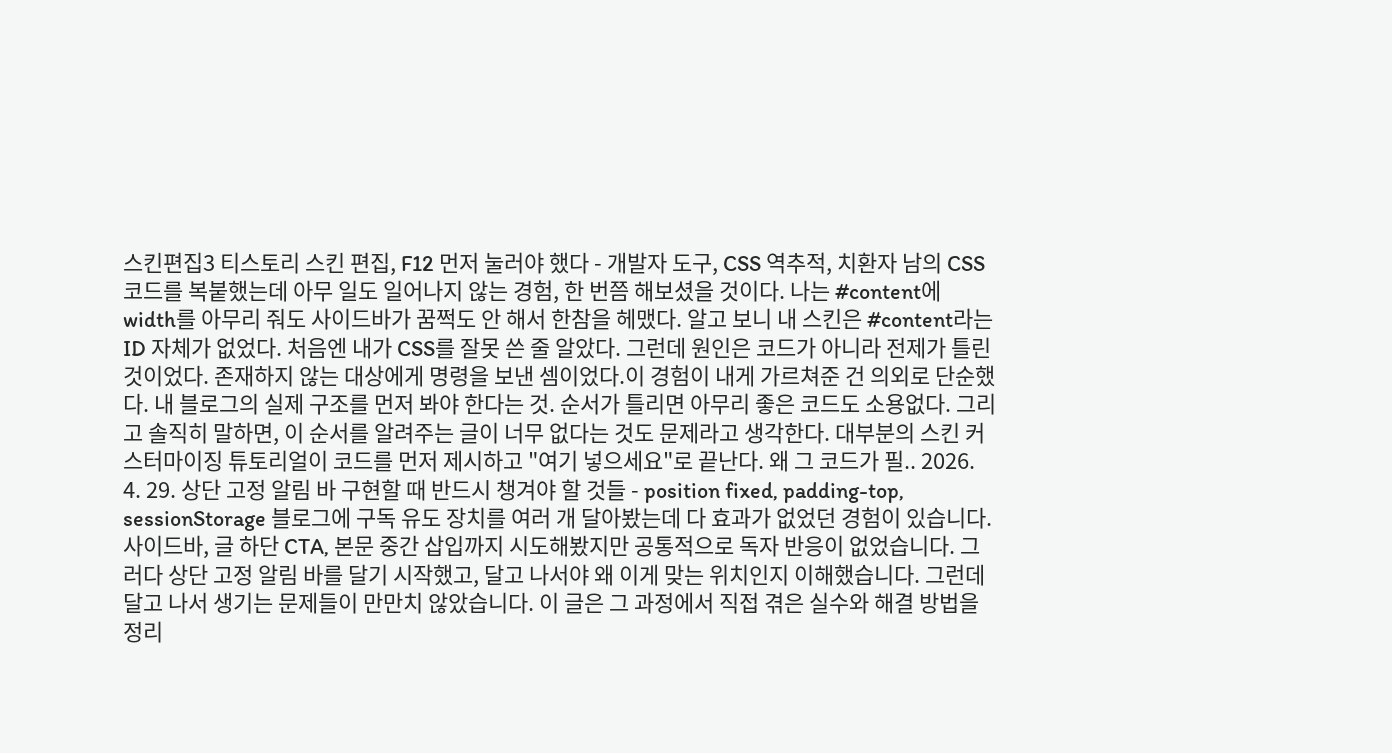스킨편집3 티스토리 스킨 편집, F12 먼저 눌러야 했다 - 개발자 도구, CSS 역추적, 치환자 남의 CSS 코드를 복붙했는데 아무 일도 일어나지 않는 경험, 한 번쯤 해보셨을 것이다. 나는 #content에 width를 아무리 줘도 사이드바가 꿈쩍도 안 해서 한참을 헤맸다. 알고 보니 내 스킨은 #content라는 ID 자체가 없었다. 처음엔 내가 CSS를 잘못 쓴 줄 알았다. 그런데 원인은 코드가 아니라 전제가 틀린 것이었다. 존재하지 않는 대상에게 명령을 보낸 셈이었다.이 경험이 내게 가르쳐준 건 의외로 단순했다. 내 블로그의 실제 구조를 먼저 봐야 한다는 것. 순서가 틀리면 아무리 좋은 코드도 소용없다. 그리고 솔직히 말하면, 이 순서를 알려주는 글이 너무 없다는 것도 문제라고 생각한다. 대부분의 스킨 커스터마이징 튜토리얼이 코드를 먼저 제시하고 "여기 넣으세요"로 끝난다. 왜 그 코드가 필.. 2026. 4. 29. 상단 고정 알림 바 구현할 때 반드시 챙겨야 할 것들 - position fixed, padding-top, sessionStorage 블로그에 구독 유도 장치를 여러 개 달아봤는데 다 효과가 없었던 경험이 있습니다. 사이드바, 글 하단 CTA, 본문 중간 삽입까지 시도해봤지만 공통적으로 독자 반응이 없었습니다. 그러다 상단 고정 알림 바를 달기 시작했고, 달고 나서야 왜 이게 맞는 위치인지 이해했습니다. 그런데 달고 나서 생기는 문제들이 만만치 않았습니다. 이 글은 그 과정에서 직접 겪은 실수와 해결 방법을 정리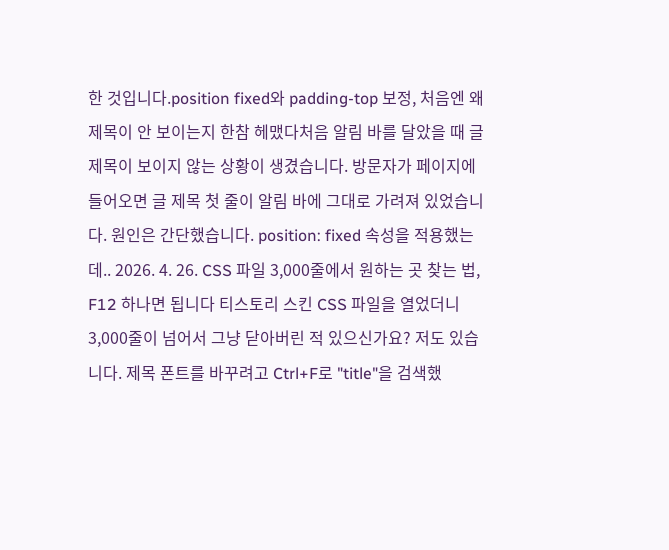한 것입니다.position fixed와 padding-top 보정, 처음엔 왜 제목이 안 보이는지 한참 헤맸다처음 알림 바를 달았을 때 글 제목이 보이지 않는 상황이 생겼습니다. 방문자가 페이지에 들어오면 글 제목 첫 줄이 알림 바에 그대로 가려져 있었습니다. 원인은 간단했습니다. position: fixed 속성을 적용했는데.. 2026. 4. 26. CSS 파일 3,000줄에서 원하는 곳 찾는 법, F12 하나면 됩니다 티스토리 스킨 CSS 파일을 열었더니 3,000줄이 넘어서 그냥 닫아버린 적 있으신가요? 저도 있습니다. 제목 폰트를 바꾸려고 Ctrl+F로 "title"을 검색했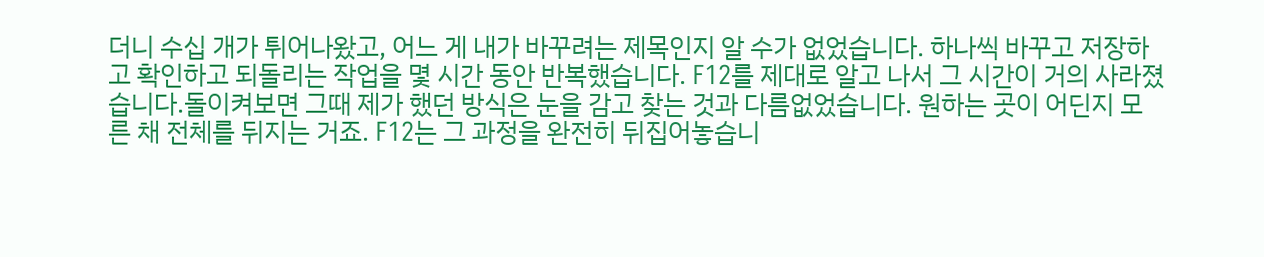더니 수십 개가 튀어나왔고, 어느 게 내가 바꾸려는 제목인지 알 수가 없었습니다. 하나씩 바꾸고 저장하고 확인하고 되돌리는 작업을 몇 시간 동안 반복했습니다. F12를 제대로 알고 나서 그 시간이 거의 사라졌습니다.돌이켜보면 그때 제가 했던 방식은 눈을 감고 찾는 것과 다름없었습니다. 원하는 곳이 어딘지 모른 채 전체를 뒤지는 거죠. F12는 그 과정을 완전히 뒤집어놓습니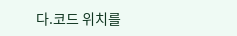다.코드 위치를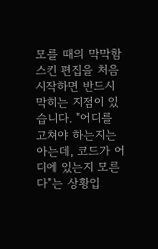모를 때의 막막함스킨 편집을 처음 시작하면 반드시 막히는 지점이 있습니다. "어디를 고쳐야 하는지는 아는데, 코드가 어디에 있는지 모른다"는 상황입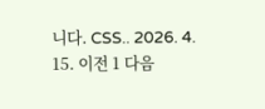니다. CSS.. 2026. 4. 15. 이전 1 다음